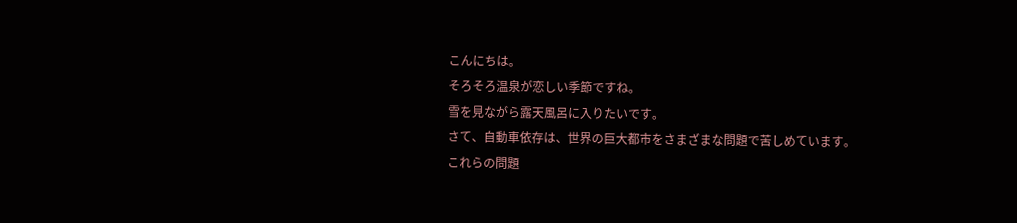こんにちは。
そろそろ温泉が恋しい季節ですね。
雪を見ながら露天風呂に入りたいです。
さて、自動車依存は、世界の巨大都市をさまざまな問題で苦しめています。
これらの問題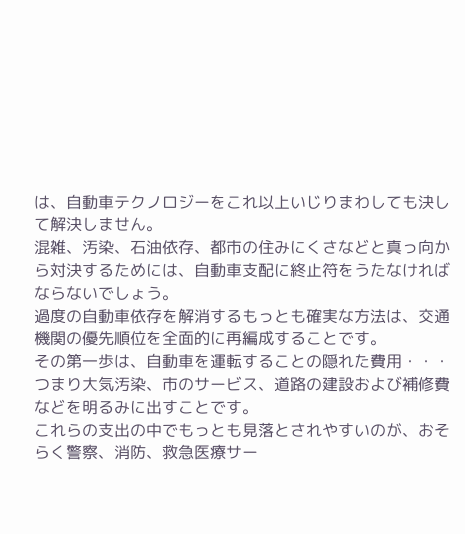は、自動車テクノロジーをこれ以上いじりまわしても決して解決しません。
混雑、汚染、石油依存、都市の住みにくさなどと真っ向から対決するためには、自動車支配に終止符をうたなければならないでしょう。
過度の自動車依存を解消するもっとも確実な方法は、交通機関の優先順位を全面的に再編成することです。
その第一歩は、自動車を運転することの隠れた費用・・・
つまり大気汚染、市のサービス、道路の建設および補修費などを明るみに出すことです。
これらの支出の中でもっとも見落とされやすいのが、おそらく警察、消防、救急医療サー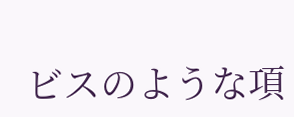ビスのような項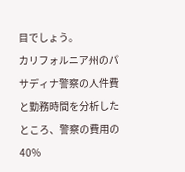目でしょう。
カリフォルニア州のパサディナ警察の人件費と勤務時間を分析したところ、警察の費用の40%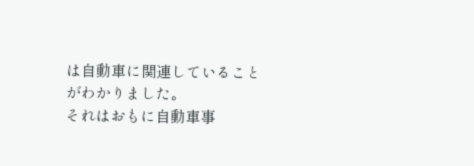は自動車に関連していることがわかりました。
それはおもに自動車事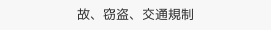故、窃盗、交通規制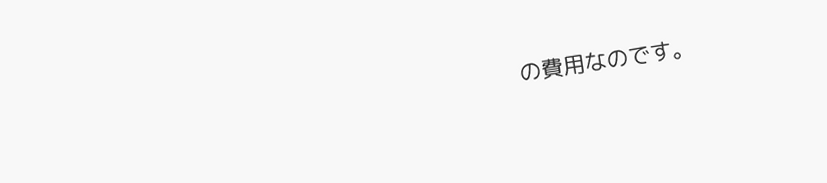の費用なのです。